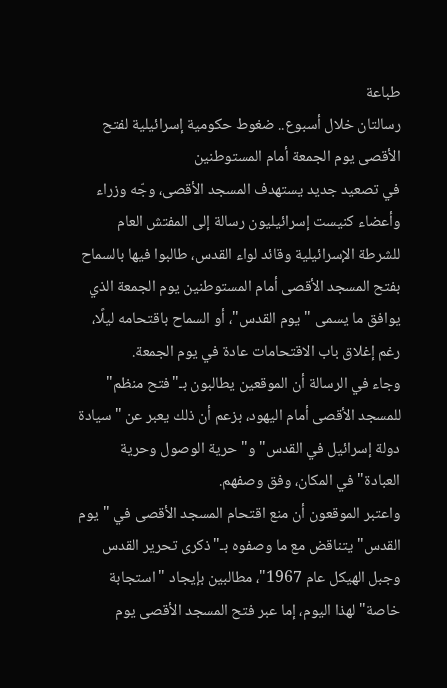طباعة
رسالتان خلال أسبوع.. ضغوط حكومية إسرائيلية لفتح الأقصى يوم الجمعة أمام المستوطنين
في تصعيد جديد يستهدف المسجد الأقصى، وجّه وزراء وأعضاء كنيست إسرائيليون رسالة إلى المفتش العام للشرطة الإسرائيلية وقائد لواء القدس، طالبوا فيها بالسماح بفتح المسجد الأقصى أمام المستوطنين يوم الجمعة الذي يوافق ما يسمى "يوم القدس"، أو السماح باقتحامه ليلًا، رغم إغلاق باب الاقتحامات عادة في يوم الجمعة.
وجاء في الرسالة أن الموقعين يطالبون بـ"فتح منظم" للمسجد الأقصى أمام اليهود، بزعم أن ذلك يعبر عن "سيادة دولة إسرائيل في القدس" و"حرية الوصول وحرية العبادة" في المكان، وفق وصفهم.
واعتبر الموقعون أن منع اقتحام المسجد الأقصى في "يوم القدس" يتناقض مع ما وصفوه بـ"ذكرى تحرير القدس وجبل الهيكل عام 1967"، مطالبين بإيجاد "استجابة خاصة" لهذا اليوم، إما عبر فتح المسجد الأقصى يوم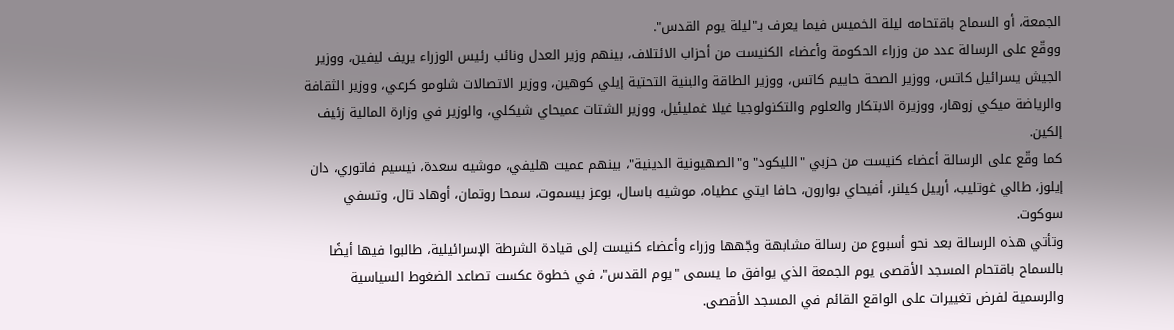الجمعة، أو السماح باقتحامه ليلة الخميس فيما يعرف بـ"ليلة يوم القدس".
ووقّع على الرسالة عدد من وزراء الحكومة وأعضاء الكنيست من أحزاب الائتلاف، بينهم وزير العدل ونائب رئيس الوزراء يريف ليفين، ووزير الجيش يسرائيل كاتس، ووزير الصحة حاييم كاتس، ووزير الطاقة والبنية التحتية إيلي كوهين، ووزير الاتصالات شلومو كرعي، ووزير الثقافة والرياضة ميكي زوهار، ووزيرة الابتكار والعلوم والتكنولوجيا غيلا غمليئيل، ووزير الشتات عميحاي شيكلي، والوزير في وزارة المالية زئيف إلكين.
كما وقّع على الرسالة أعضاء كنيست من حزبي "الليكود" و"الصهيونية الدينية"، بينهم عميت هليفي، موشيه سعدة، نيسيم فاتوري، دان إيلوز، طالي غوتليب، أرييل كيلنر، أفيحاي بوارون، حافا ايتي عطياه، موشيه باسال، بوعز بيسموت، سمحا روتمان، أوهاد تال، وتسفي سوكوت.
وتأتي هذه الرسالة بعد نحو أسبوع من رسالة مشابهة وجّهها وزراء وأعضاء كنيست إلى قيادة الشرطة الإسرائيلية، طالبوا فيها أيضًا بالسماح باقتحام المسجد الأقصى يوم الجمعة الذي يوافق ما يسمى "يوم القدس"، في خطوة عكست تصاعد الضغوط السياسية والرسمية لفرض تغييرات على الواقع القائم في المسجد الأقصى.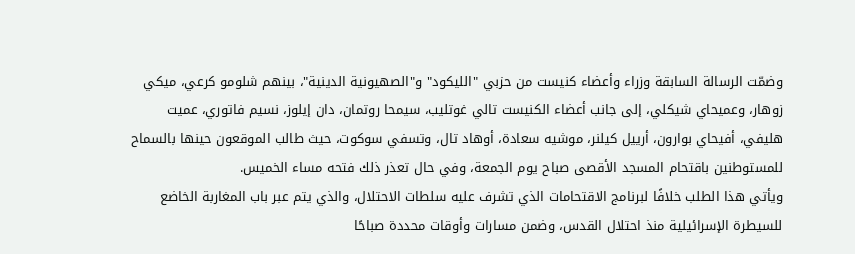وضمّت الرسالة السابقة وزراء وأعضاء كنيست من حزبي "الليكود" و"الصهيونية الدينية"، بينهم شلومو كرعي، ميكي زوهار، وعميحاي شيكلي، إلى جانب أعضاء الكنيست تالي غوتليب، سيمحا روتمان، دان إيلوز، نسيم فاتوري، عميت هليفي، أفيحاي بوارون، أرييل كيلنر، موشيه سعادة، أوهاد تال، وتسفي سوكوت، حيث طالب الموقعون حينها بالسماح للمستوطنين باقتحام المسجد الأقصى صباح يوم الجمعة، وفي حال تعذر ذلك فتحه مساء الخميس.
ويأتي هذا الطلب خلافًا لبرنامج الاقتحامات الذي تشرف عليه سلطات الاحتلال، والذي يتم عبر باب المغاربة الخاضع للسيطرة الإسرائيلية منذ احتلال القدس، وضمن مسارات وأوقات محددة صباحًا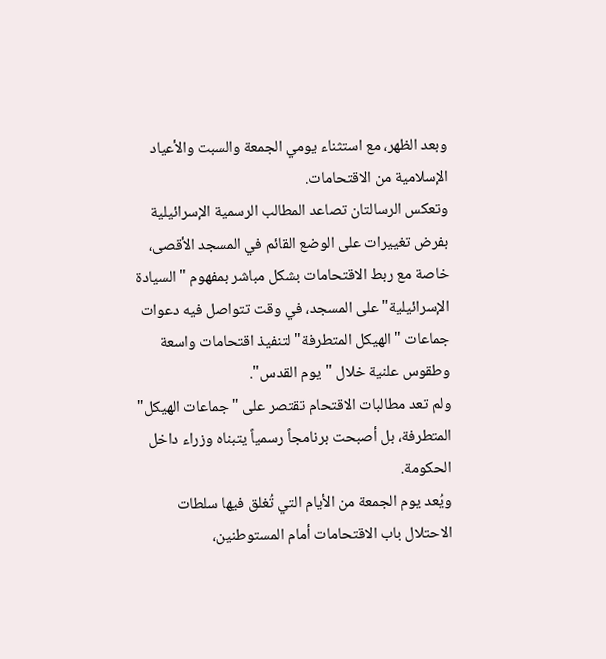وبعد الظهر، مع استثناء يومي الجمعة والسبت والأعياد الإسلامية من الاقتحامات.
وتعكس الرسالتان تصاعد المطالب الرسمية الإسرائيلية بفرض تغييرات على الوضع القائم في المسجد الأقصى، خاصة مع ربط الاقتحامات بشكل مباشر بمفهوم "السيادة الإسرائيلية" على المسجد، في وقت تتواصل فيه دعوات جماعات "الهيكل المتطرفة" لتنفيذ اقتحامات واسعة وطقوس علنية خلال "يوم القدس".
ولم تعد مطالبات الاقتحام تقتصر على "جماعات الهيكل" المتطرفة، بل أصبحت برنامجاً رسمياً يتبناه وزراء داخل الحكومة.
ويُعد يوم الجمعة من الأيام التي تُغلق فيها سلطات الاحتلال باب الاقتحامات أمام المستوطنين،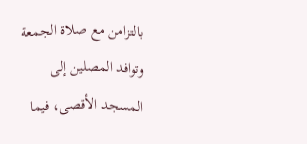بالتزامن مع صلاة الجمعة وتوافد المصلين إلى المسجد الأقصى، فيما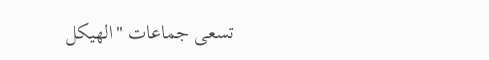تسعى جماعات "الهيكل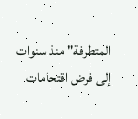المتطرفة" منذ سنوات إلى فرض اقتحامات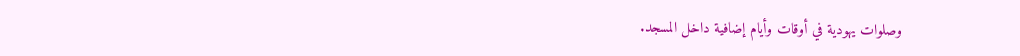وصلوات يهودية في أوقات وأيام إضافية داخل المسجد.